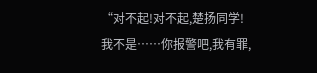“对不起!对不起,楚扬同学!我不是……你报警吧,我有罪,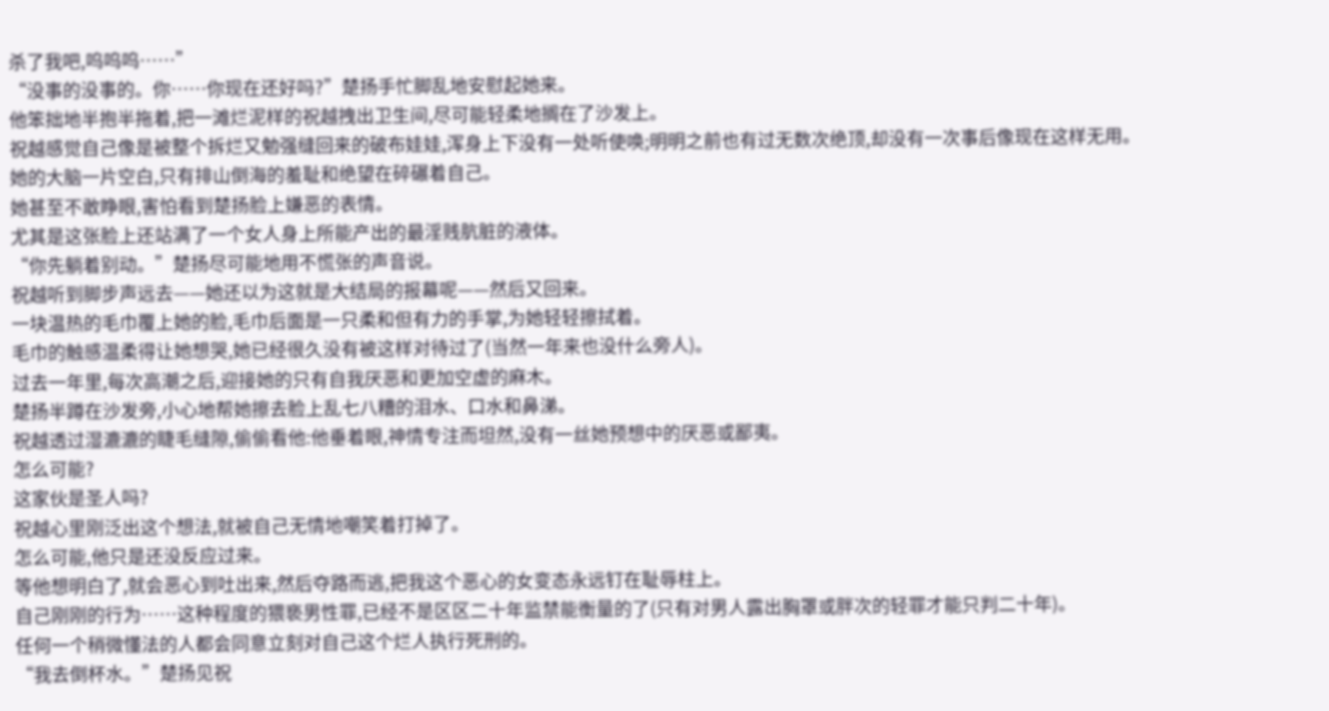杀了我吧,呜呜呜……”
“没事的没事的。你……你现在还好吗?”楚扬手忙脚乱地安慰起她来。
他笨拙地半抱半拖着,把一滩烂泥样的祝越拽出卫生间,尽可能轻柔地搁在了沙发上。
祝越感觉自己像是被整个拆烂又勉强缝回来的破布娃娃,浑身上下没有一处听使唤;明明之前也有过无数次绝顶,却没有一次事后像现在这样无用。
她的大脑一片空白,只有排山倒海的羞耻和绝望在碎碾着自己。
她甚至不敢睁眼,害怕看到楚扬脸上嫌恶的表情。
尤其是这张脸上还站满了一个女人身上所能产出的最淫贱肮脏的液体。
“你先躺着别动。”楚扬尽可能地用不慌张的声音说。
祝越听到脚步声远去——她还以为这就是大结局的报幕呢——然后又回来。
一块温热的毛巾覆上她的脸,毛巾后面是一只柔和但有力的手掌,为她轻轻擦拭着。
毛巾的触感温柔得让她想哭,她已经很久没有被这样对待过了(当然一年来也没什么旁人)。
过去一年里,每次高潮之后,迎接她的只有自我厌恶和更加空虚的麻木。
楚扬半蹲在沙发旁,小心地帮她擦去脸上乱七八糟的泪水、口水和鼻涕。
祝越透过湿漉漉的睫毛缝隙,偷偷看他:他垂着眼,神情专注而坦然,没有一丝她预想中的厌恶或鄙夷。
怎么可能?
这家伙是圣人吗?
祝越心里刚泛出这个想法,就被自己无情地嘲笑着打掉了。
怎么可能,他只是还没反应过来。
等他想明白了,就会恶心到吐出来,然后夺路而逃,把我这个恶心的女变态永远钉在耻辱柱上。
自己刚刚的行为……这种程度的猥亵男性罪,已经不是区区二十年监禁能衡量的了(只有对男人露出胸罩或胖次的轻罪才能只判二十年)。
任何一个稍微懂法的人都会同意立刻对自己这个烂人执行死刑的。
“我去倒杯水。”楚扬见祝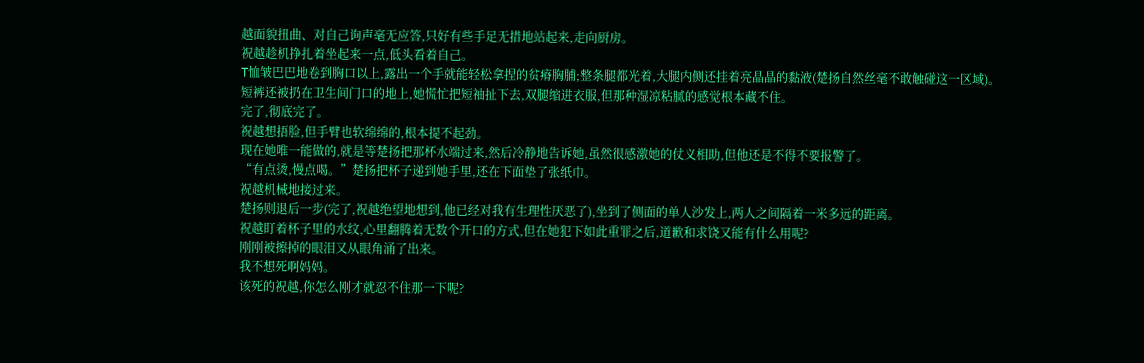越面貌扭曲、对自己询声毫无应答,只好有些手足无措地站起来,走向厨房。
祝越趁机挣扎着坐起来一点,低头看着自己。
T恤皱巴巴地卷到胸口以上,露出一个手就能轻松拿捏的贫瘠胸脯;整条腿都光着,大腿内侧还挂着亮晶晶的黏液(楚扬自然丝毫不敢触碰这一区域)。
短裤还被扔在卫生间门口的地上,她慌忙把短袖扯下去,双腿缩进衣服,但那种湿凉粘腻的感觉根本藏不住。
完了,彻底完了。
祝越想捂脸,但手臂也软绵绵的,根本提不起劲。
现在她唯一能做的,就是等楚扬把那杯水端过来,然后冷静地告诉她,虽然很感激她的仗义相助,但他还是不得不要报警了。
“有点烫,慢点喝。”楚扬把杯子递到她手里,还在下面垫了张纸巾。
祝越机械地接过来。
楚扬则退后一步(完了,祝越绝望地想到,他已经对我有生理性厌恶了),坐到了侧面的单人沙发上,两人之间隔着一米多远的距离。
祝越盯着杯子里的水纹,心里翻腾着无数个开口的方式,但在她犯下如此重罪之后,道歉和求饶又能有什么用呢?
刚刚被擦掉的眼泪又从眼角涌了出来。
我不想死啊妈妈。
该死的祝越,你怎么刚才就忍不住那一下呢?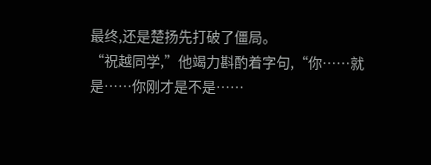最终,还是楚扬先打破了僵局。
“祝越同学,”他竭力斟酌着字句,“你……就是……你刚才是不是……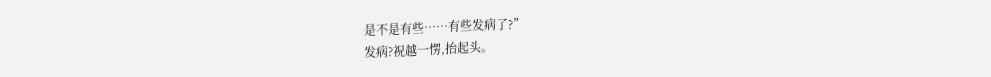是不是有些……有些发病了?”
发病?祝越一愣,抬起头。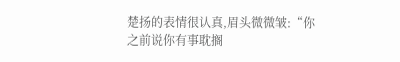楚扬的表情很认真,眉头微微皱:“你之前说你有事耽搁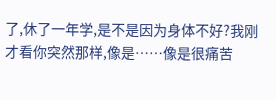了,休了一年学,是不是因为身体不好?我刚才看你突然那样,像是……像是很痛苦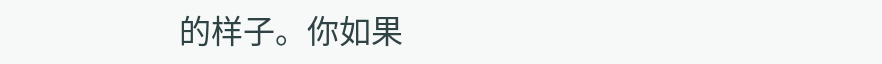的样子。你如果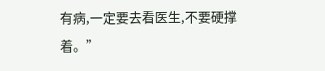有病,一定要去看医生,不要硬撑着。”